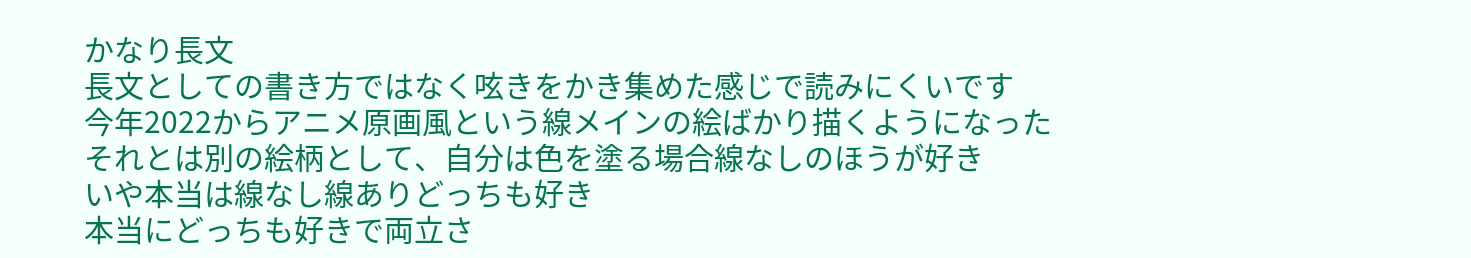かなり長文
長文としての書き方ではなく呟きをかき集めた感じで読みにくいです
今年2022からアニメ原画風という線メインの絵ばかり描くようになった
それとは別の絵柄として、自分は色を塗る場合線なしのほうが好き
いや本当は線なし線ありどっちも好き
本当にどっちも好きで両立さ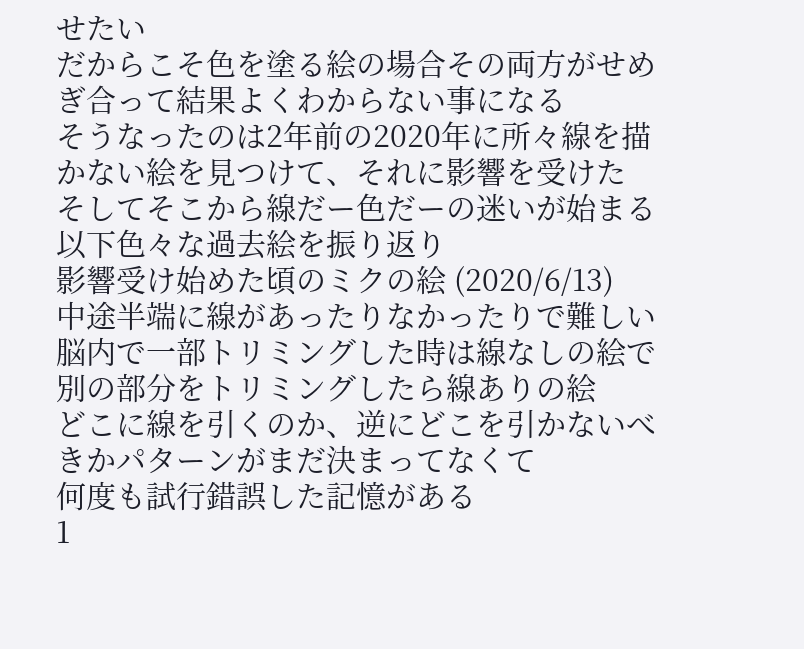せたい
だからこそ色を塗る絵の場合その両方がせめぎ合って結果よくわからない事になる
そうなったのは2年前の2020年に所々線を描かない絵を見つけて、それに影響を受けた
そしてそこから線だー色だーの迷いが始まる
以下色々な過去絵を振り返り
影響受け始めた頃のミクの絵 (2020/6/13)
中途半端に線があったりなかったりで難しい
脳内で一部トリミングした時は線なしの絵で
別の部分をトリミングしたら線ありの絵
どこに線を引くのか、逆にどこを引かないべきかパターンがまだ決まってなくて
何度も試行錯誤した記憶がある
1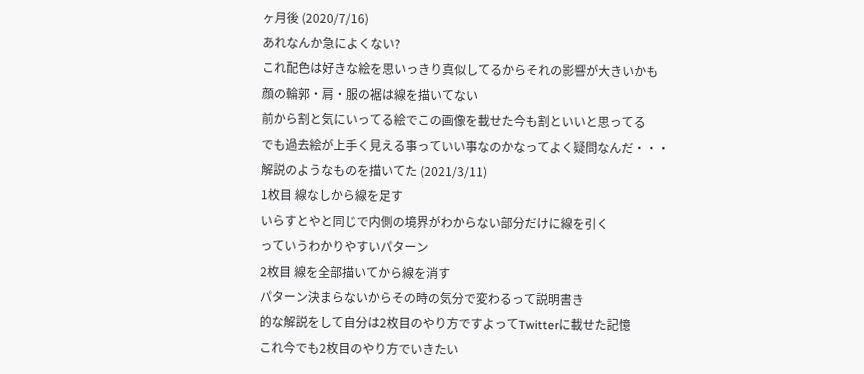ヶ月後 (2020/7/16)
あれなんか急によくない?
これ配色は好きな絵を思いっきり真似してるからそれの影響が大きいかも
顔の輪郭・肩・服の裾は線を描いてない
前から割と気にいってる絵でこの画像を載せた今も割といいと思ってる
でも過去絵が上手く見える事っていい事なのかなってよく疑問なんだ・・・
解説のようなものを描いてた (2021/3/11)
1枚目 線なしから線を足す
いらすとやと同じで内側の境界がわからない部分だけに線を引く
っていうわかりやすいパターン
2枚目 線を全部描いてから線を消す
パターン決まらないからその時の気分で変わるって説明書き
的な解説をして自分は2枚目のやり方ですよってTwitterに載せた記憶
これ今でも2枚目のやり方でいきたい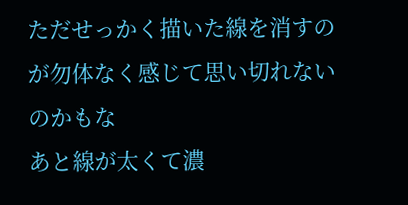ただせっかく描いた線を消すのが勿体なく感じて思い切れないのかもな
あと線が太くて濃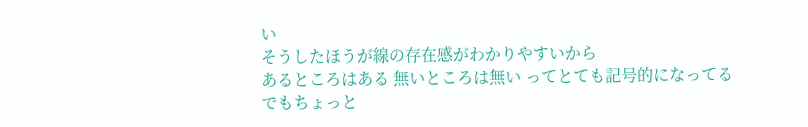い
そうしたほうが線の存在感がわかりやすいから
あるところはある 無いところは無い ってとても記号的になってる
でもちょっと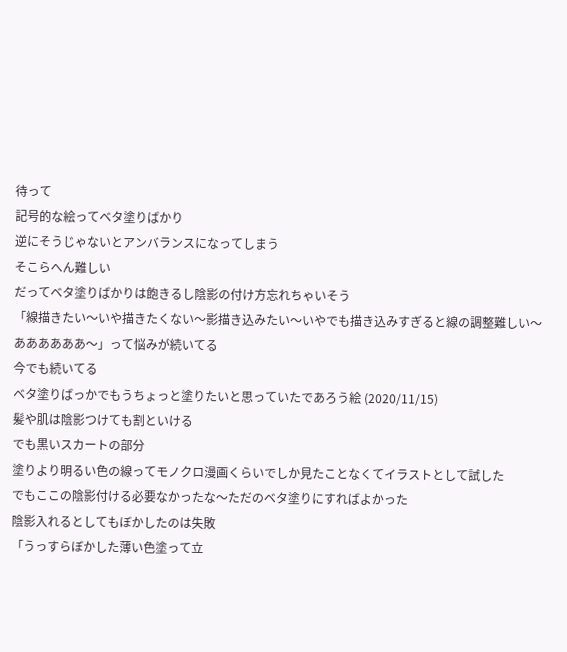待って
記号的な絵ってベタ塗りばかり
逆にそうじゃないとアンバランスになってしまう
そこらへん難しい
だってベタ塗りばかりは飽きるし陰影の付け方忘れちゃいそう
「線描きたい〜いや描きたくない〜影描き込みたい〜いやでも描き込みすぎると線の調整難しい〜ああああああ〜」って悩みが続いてる
今でも続いてる
ベタ塗りばっかでもうちょっと塗りたいと思っていたであろう絵 (2020/11/15)
髪や肌は陰影つけても割といける
でも黒いスカートの部分
塗りより明るい色の線ってモノクロ漫画くらいでしか見たことなくてイラストとして試した
でもここの陰影付ける必要なかったな〜ただのベタ塗りにすればよかった
陰影入れるとしてもぼかしたのは失敗
「うっすらぼかした薄い色塗って立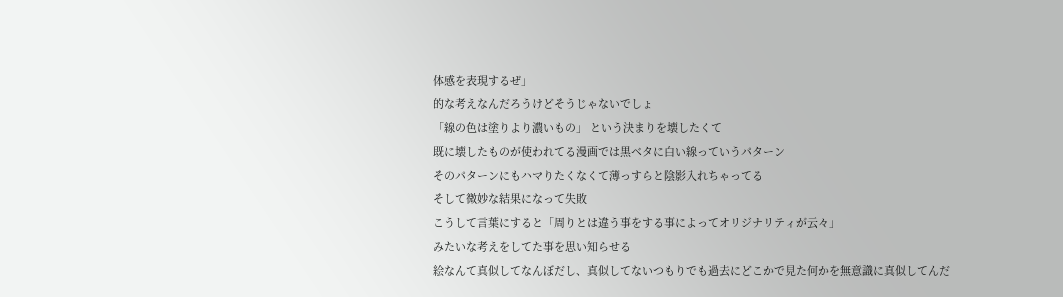体感を表現するぜ」
的な考えなんだろうけどそうじゃないでしょ
「線の色は塗りより濃いもの」 という決まりを壊したくて
既に壊したものが使われてる漫画では黒ベタに白い線っていうパターン
そのパターンにもハマりたくなくて薄っすらと陰影入れちゃってる
そして微妙な結果になって失敗
こうして言葉にすると「周りとは違う事をする事によってオリジナリティが云々」
みたいな考えをしてた事を思い知らせる
絵なんて真似してなんぼだし、真似してないつもりでも過去にどこかで見た何かを無意識に真似してんだ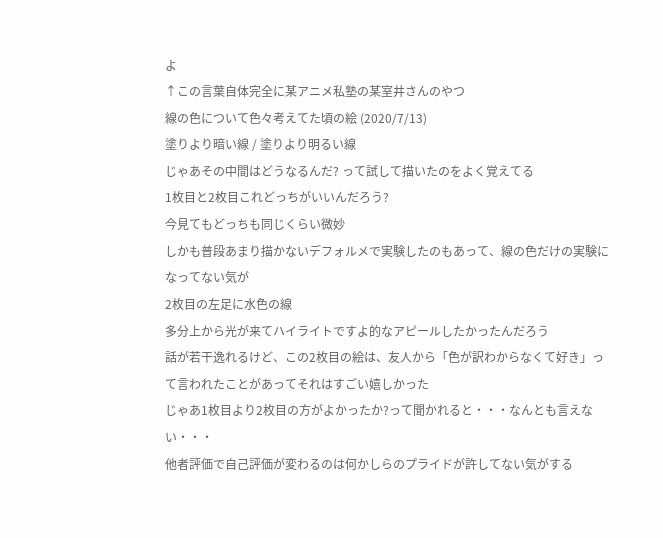よ
↑この言葉自体完全に某アニメ私塾の某室井さんのやつ
線の色について色々考えてた頃の絵 (2020/7/13)
塗りより暗い線 / 塗りより明るい線
じゃあその中間はどうなるんだ? って試して描いたのをよく覚えてる
1枚目と2枚目これどっちがいいんだろう?
今見てもどっちも同じくらい微妙
しかも普段あまり描かないデフォルメで実験したのもあって、線の色だけの実験になってない気が
2枚目の左足に水色の線
多分上から光が来てハイライトですよ的なアピールしたかったんだろう
話が若干逸れるけど、この2枚目の絵は、友人から「色が訳わからなくて好き」って言われたことがあってそれはすごい嬉しかった
じゃあ1枚目より2枚目の方がよかったか?って聞かれると・・・なんとも言えない・・・
他者評価で自己評価が変わるのは何かしらのプライドが許してない気がする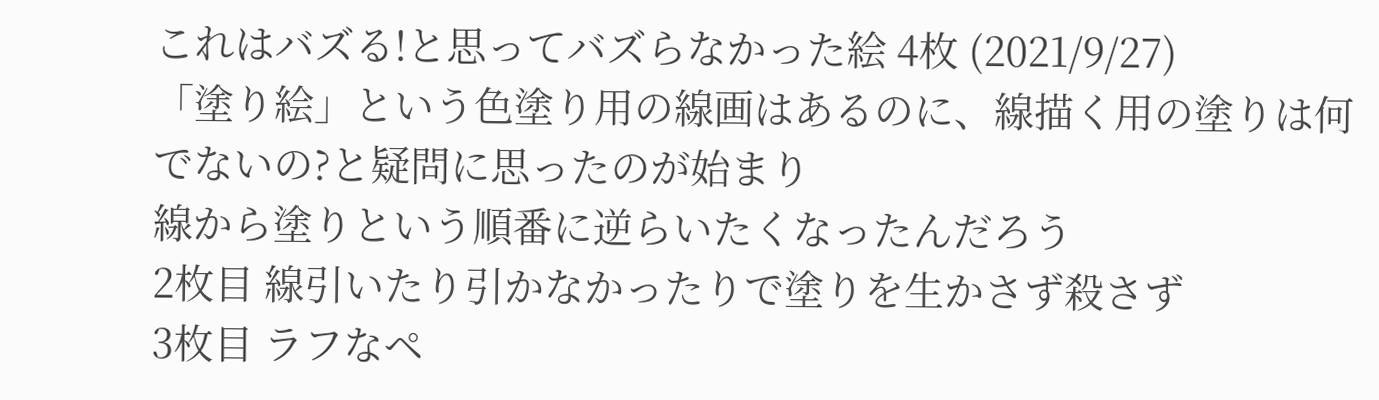これはバズる!と思ってバズらなかった絵 4枚 (2021/9/27)
「塗り絵」という色塗り用の線画はあるのに、線描く用の塗りは何でないの?と疑問に思ったのが始まり
線から塗りという順番に逆らいたくなったんだろう
2枚目 線引いたり引かなかったりで塗りを生かさず殺さず
3枚目 ラフなペ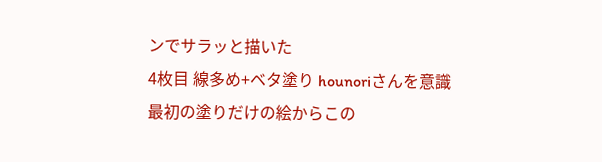ンでサラッと描いた
4枚目 線多め+ベタ塗り hounoriさんを意識
最初の塗りだけの絵からこの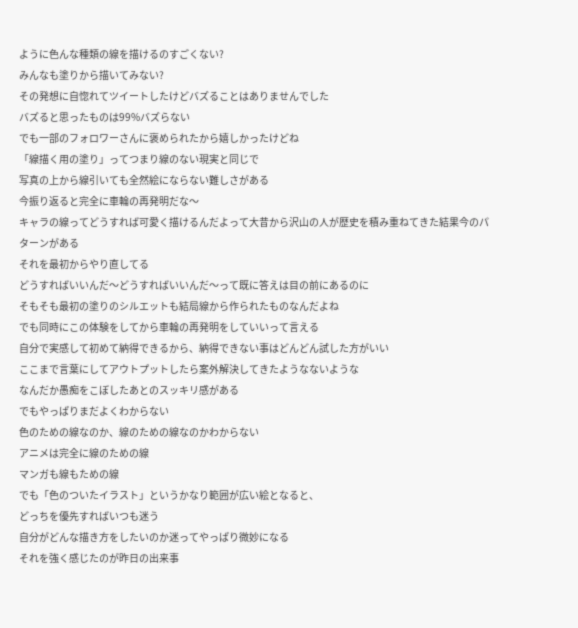ように色んな種類の線を描けるのすごくない?
みんなも塗りから描いてみない?
その発想に自惚れてツイートしたけどバズることはありませんでした
バズると思ったものは99%バズらない
でも一部のフォロワーさんに褒められたから嬉しかったけどね
「線描く用の塗り」ってつまり線のない現実と同じで
写真の上から線引いても全然絵にならない難しさがある
今振り返ると完全に車輪の再発明だな〜
キャラの線ってどうすれば可愛く描けるんだよって大昔から沢山の人が歴史を積み重ねてきた結果今のパターンがある
それを最初からやり直してる
どうすればいいんだ〜どうすればいいんだ〜って既に答えは目の前にあるのに
そもそも最初の塗りのシルエットも結局線から作られたものなんだよね
でも同時にこの体験をしてから車輪の再発明をしていいって言える
自分で実感して初めて納得できるから、納得できない事はどんどん試した方がいい
ここまで言葉にしてアウトプットしたら案外解決してきたようなないような
なんだか愚痴をこぼしたあとのスッキリ感がある
でもやっぱりまだよくわからない
色のための線なのか、線のための線なのかわからない
アニメは完全に線のための線
マンガも線もための線
でも「色のついたイラスト」というかなり範囲が広い絵となると、
どっちを優先すればいつも迷う
自分がどんな描き方をしたいのか迷ってやっぱり微妙になる
それを強く感じたのが昨日の出来事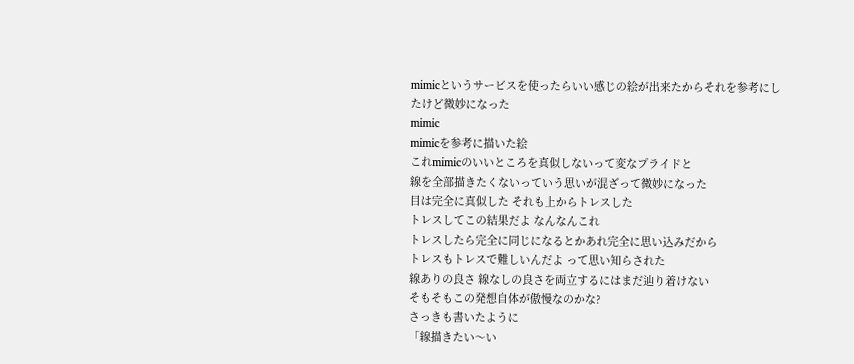mimicというサービスを使ったらいい感じの絵が出来たからそれを参考にしたけど微妙になった
mimic
mimicを参考に描いた絵
これmimicのいいところを真似しないって変なプライドと
線を全部描きたくないっていう思いが混ざって微妙になった
目は完全に真似した それも上からトレスした
トレスしてこの結果だよ なんなんこれ
トレスしたら完全に同じになるとかあれ完全に思い込みだから
トレスもトレスで難しいんだよ って思い知らされた
線ありの良さ 線なしの良さを両立するにはまだ辿り着けない
そもそもこの発想自体が傲慢なのかな?
さっきも書いたように
「線描きたい〜い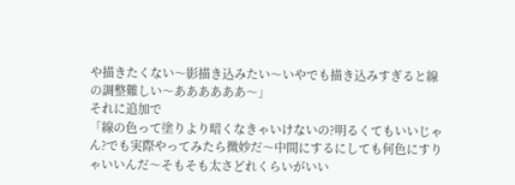や描きたくない〜影描き込みたい〜いやでも描き込みすぎると線の調整難しい〜ああああああ〜」
それに追加で
「線の色って塗りより暗くなきゃいけないの?明るくてもいいじゃん?でも実際やってみたら微妙だ〜中間にするにしても何色にすりゃいいんだ〜そもそも太さどれくらいがいい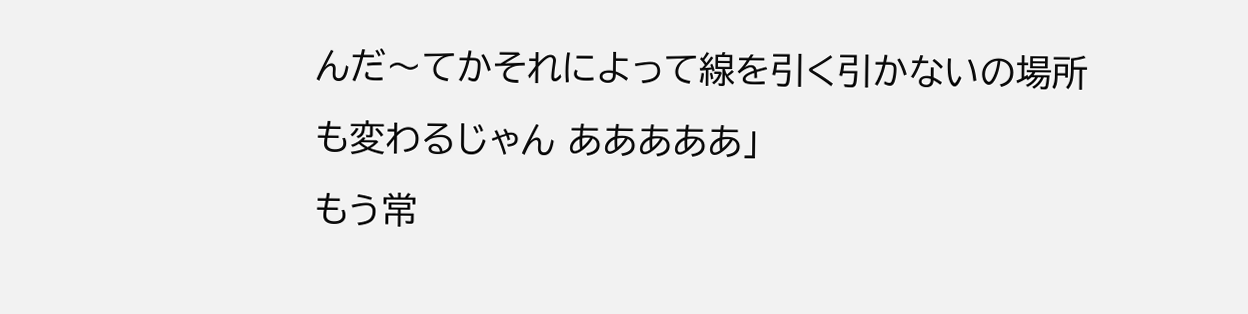んだ〜てかそれによって線を引く引かないの場所も変わるじゃん あああああ」
もう常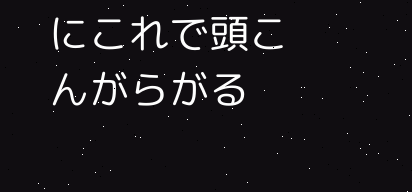にこれで頭こんがらがる